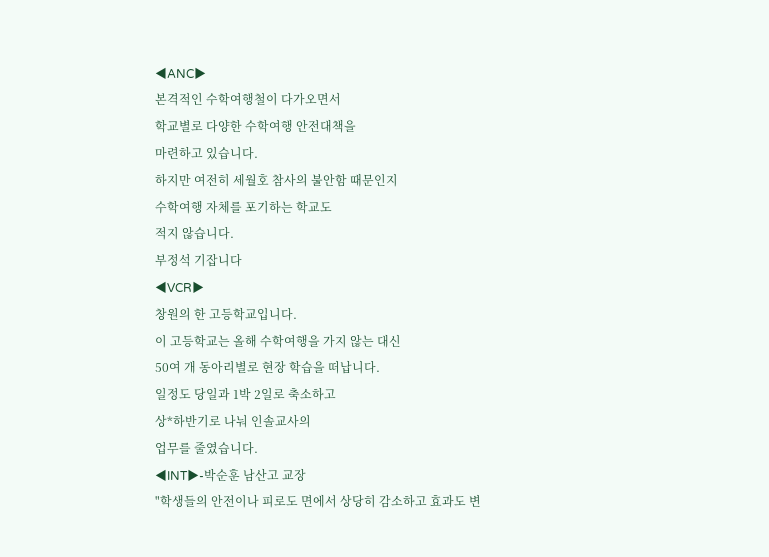◀ANC▶
본격적인 수학여행철이 다가오면서
학교별로 다양한 수학여행 안전대책을
마련하고 있습니다.
하지만 여전히 세월호 참사의 불안함 때문인지
수학여행 자체를 포기하는 학교도
적지 않습니다.
부정석 기잡니다
◀VCR▶
창원의 한 고등학교입니다.
이 고등학교는 올해 수학여행을 가지 않는 대신
50여 개 동아리별로 현장 학습을 떠납니다.
일정도 당일과 1박 2일로 축소하고
상*하반기로 나눠 인솔교사의
업무를 줄였습니다.
◀INT▶-박순훈 남산고 교장
"학생들의 안전이나 피로도 면에서 상당히 감소하고 효과도 변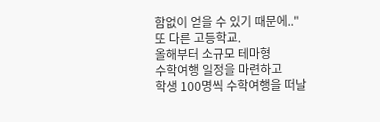함없이 얻을 수 있기 때문에.."
또 다른 고등학교.
올해부터 소규모 테마형
수학여행 일정을 마련하고
학생 100명씩 수학여행을 떠날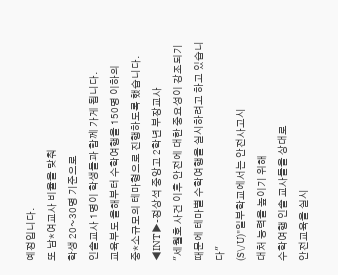예정입니다.
또 남*여교사 비율을 맞춰
학생 20~30명 기준으로
인솔교사 1명이 학생들과 함께 가게 됩니다.
교육부도 올해부터 수학여행을 150명 이하의
중*소규모의 테마형으로 진행하도록 했습니다.
◀INT▶-정상석 중앙고 2학년 부장교사
"세월호 사건 이후 안전에 대한 중요성이 강조되기 때문에 테마별 수학여행을 실시하려고 하고 있습니다"
(S\/U)"일부학교에서는 안전사고시
대처 능력을 높이기 위해
수학여행 인솔 교사들을 상대로
안전교육을 실시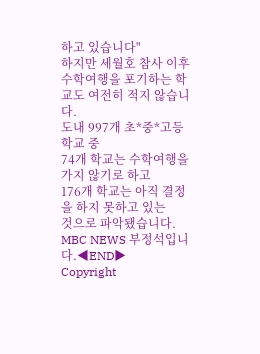하고 있습니다"
하지만 세월호 참사 이후 수학여행을 포기하는 학교도 여전히 적지 않습니다.
도내 997개 초*중*고등학교 중
74개 학교는 수학여행을 가지 않기로 하고
176개 학교는 아직 결정을 하지 못하고 있는
것으로 파악됐습니다.
MBC NEWS 부정석입니다.◀END▶
Copyright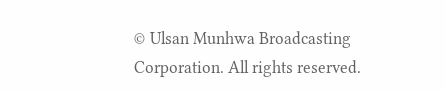© Ulsan Munhwa Broadcasting Corporation. All rights reserved.